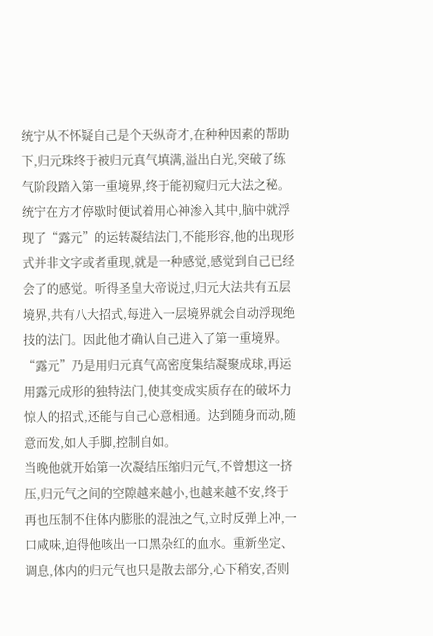统宁从不怀疑自己是个天纵奇才,在种种因素的帮助下,归元珠终于被归元真气填满,溢出白光,突破了练气阶段踏入第一重境界,终于能初窥归元大法之秘。
统宁在方才停歇时便试着用心神渗入其中,脑中就浮现了“露元”的运转凝结法门,不能形容,他的出现形式并非文字或者重现,就是一种感觉,感觉到自己已经会了的感觉。听得圣皇大帝说过,归元大法共有五层境界,共有八大招式,每进入一层境界就会自动浮现绝技的法门。因此他才确认自己进入了第一重境界。
“露元”乃是用归元真气高密度集结凝聚成球,再运用露元成形的独特法门,使其变成实质存在的破坏力惊人的招式,还能与自己心意相通。达到随身而动,随意而发,如人手脚,控制自如。
当晚他就开始第一次凝结压缩归元气,不曾想这一挤压,归元气之间的空隙越来越小,也越来越不安,终于再也压制不住体内膨胀的混浊之气,立时反弹上冲,一口咸味,迫得他咳出一口黑杂红的血水。重新坐定、调息,体内的归元气也只是散去部分,心下稍安,否则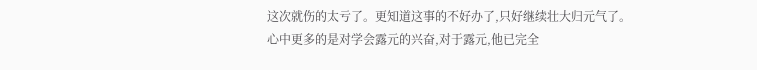这次就伤的太亏了。更知道这事的不好办了,只好继续壮大归元气了。
心中更多的是对学会露元的兴奋,对于露元,他已完全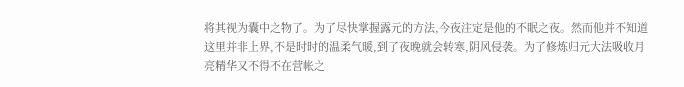将其视为囊中之物了。为了尽快掌握露元的方法,今夜注定是他的不眠之夜。然而他并不知道这里并非上界,不是时时的温柔气暖,到了夜晚就会转寒,阴风侵袭。为了修炼归元大法吸收月亮精华又不得不在营帐之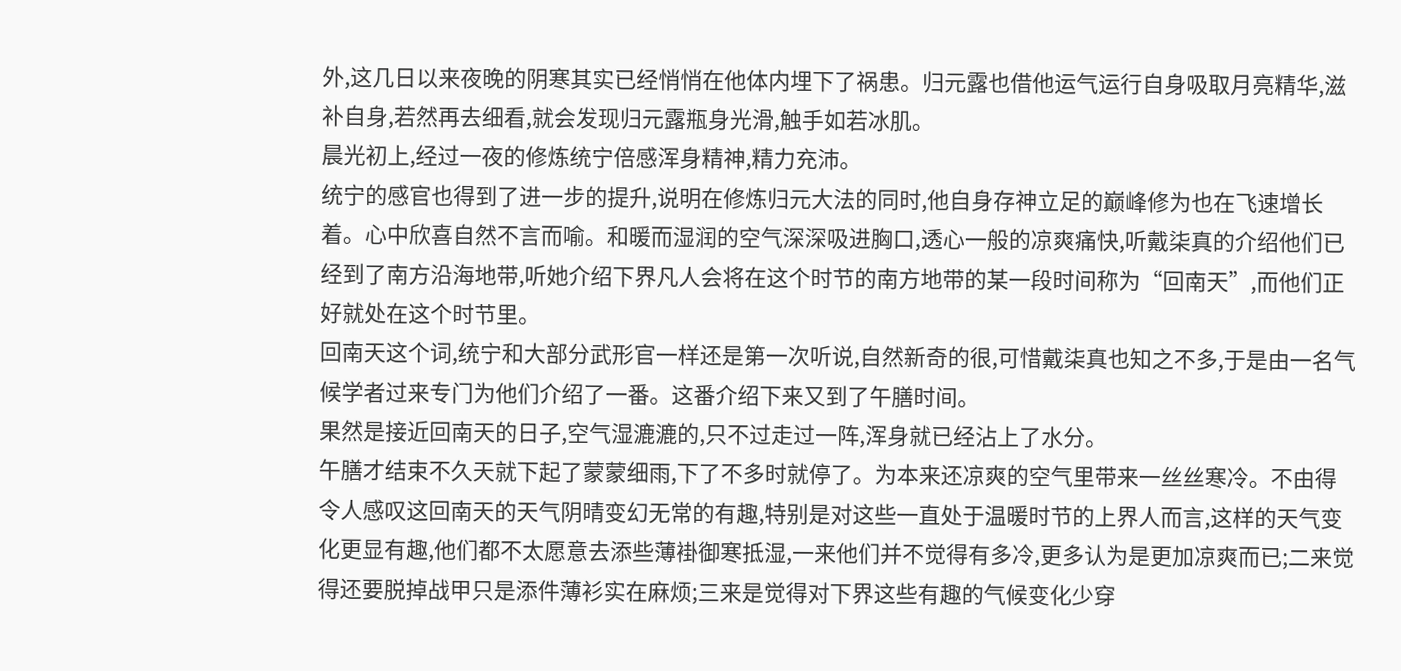外,这几日以来夜晚的阴寒其实已经悄悄在他体内埋下了祸患。归元露也借他运气运行自身吸取月亮精华,滋补自身,若然再去细看,就会发现归元露瓶身光滑,触手如若冰肌。
晨光初上,经过一夜的修炼统宁倍感浑身精神,精力充沛。
统宁的感官也得到了进一步的提升,说明在修炼归元大法的同时,他自身存神立足的巅峰修为也在飞速增长着。心中欣喜自然不言而喻。和暖而湿润的空气深深吸进胸口,透心一般的凉爽痛快,听戴柒真的介绍他们已经到了南方沿海地带,听她介绍下界凡人会将在这个时节的南方地带的某一段时间称为“回南天”,而他们正好就处在这个时节里。
回南天这个词,统宁和大部分武形官一样还是第一次听说,自然新奇的很,可惜戴柒真也知之不多,于是由一名气候学者过来专门为他们介绍了一番。这番介绍下来又到了午膳时间。
果然是接近回南天的日子,空气湿漉漉的,只不过走过一阵,浑身就已经沾上了水分。
午膳才结束不久天就下起了蒙蒙细雨,下了不多时就停了。为本来还凉爽的空气里带来一丝丝寒冷。不由得令人感叹这回南天的天气阴晴变幻无常的有趣,特别是对这些一直处于温暖时节的上界人而言,这样的天气变化更显有趣,他们都不太愿意去添些薄褂御寒抵湿,一来他们并不觉得有多冷,更多认为是更加凉爽而已;二来觉得还要脱掉战甲只是添件薄衫实在麻烦;三来是觉得对下界这些有趣的气候变化少穿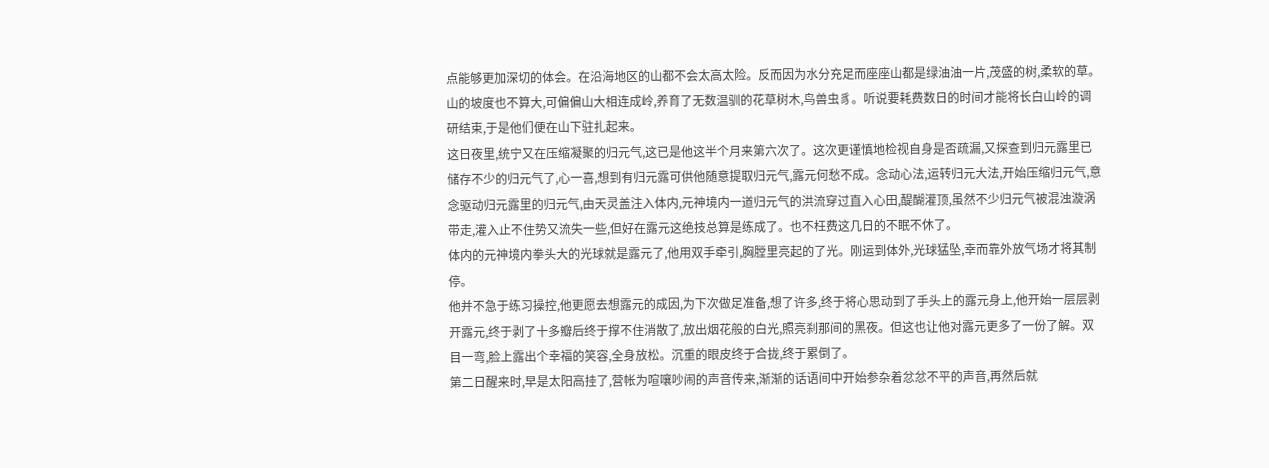点能够更加深切的体会。在沿海地区的山都不会太高太险。反而因为水分充足而座座山都是绿油油一片,茂盛的树,柔软的草。山的坡度也不算大,可偏偏山大相连成岭,养育了无数温驯的花草树木,鸟兽虫豸。听说要耗费数日的时间才能将长白山岭的调研结束,于是他们便在山下驻扎起来。
这日夜里,统宁又在压缩凝聚的归元气,这已是他这半个月来第六次了。这次更谨慎地检视自身是否疏漏,又探查到归元露里已储存不少的归元气了,心一喜,想到有归元露可供他随意提取归元气,露元何愁不成。念动心法,运转归元大法,开始压缩归元气,意念驱动归元露里的归元气,由天灵盖注入体内,元神境内一道归元气的洪流穿过直入心田,醍醐灌顶,虽然不少归元气被混浊漩涡带走,灌入止不住势又流失一些,但好在露元这绝技总算是练成了。也不枉费这几日的不眠不休了。
体内的元神境内拳头大的光球就是露元了,他用双手牵引,胸膛里亮起的了光。刚运到体外,光球猛坠,幸而靠外放气场才将其制停。
他并不急于练习操控,他更愿去想露元的成因,为下次做足准备,想了许多,终于将心思动到了手头上的露元身上,他开始一层层剥开露元,终于剥了十多瓣后终于撑不住消散了,放出烟花般的白光,照亮刹那间的黑夜。但这也让他对露元更多了一份了解。双目一弯,脸上露出个幸福的笑容,全身放松。沉重的眼皮终于合拢,终于累倒了。
第二日醒来时,早是太阳高挂了,营帐为喧嚷吵闹的声音传来,渐渐的话语间中开始参杂着忿忿不平的声音,再然后就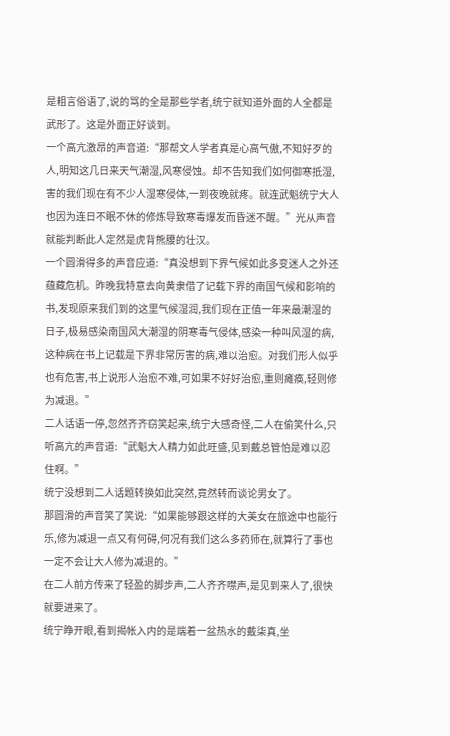是粗言俗语了,说的骂的全是那些学者,统宁就知道外面的人全都是武形了。这是外面正好谈到。
一个高亢激昂的声音道:“那帮文人学者真是心高气傲,不知好歹的人,明知这几日来天气潮湿,风寒侵蚀。却不告知我们如何御寒抵湿,害的我们现在有不少人湿寒侵体,一到夜晚就疼。就连武魁统宁大人也因为连日不眠不休的修炼导致寒毒爆发而昏迷不醒。”光从声音就能判断此人定然是虎背熊腰的壮汉。
一个圆滑得多的声音应道:“真没想到下界气候如此多变迷人之外还蕴藏危机。昨晚我特意去向黄隶借了记载下界的南国气候和影响的书,发现原来我们到的这里气候湿润,我们现在正值一年来最潮湿的日子,极易感染南国风大潮湿的阴寒毒气侵体,感染一种叫风湿的病,这种病在书上记载是下界非常厉害的病,难以治愈。对我们形人似乎也有危害,书上说形人治愈不难,可如果不好好治愈,重则瘫痪,轻则修为减退。”
二人话语一停,忽然齐齐窃笑起来,统宁大感奇怪,二人在偷笑什么,只听高亢的声音道:“武魁大人精力如此旺盛,见到戴总管怕是难以忍住啊。”
统宁没想到二人话题转换如此突然,竟然转而谈论男女了。
那圆滑的声音笑了笑说:“如果能够跟这样的大美女在旅途中也能行乐,修为减退一点又有何碍,何况有我们这么多药师在,就算行了事也一定不会让大人修为减退的。”
在二人前方传来了轻盈的脚步声,二人齐齐噤声,是见到来人了,很快就要进来了。
统宁睁开眼,看到揭帐入内的是端着一盆热水的戴柒真,坐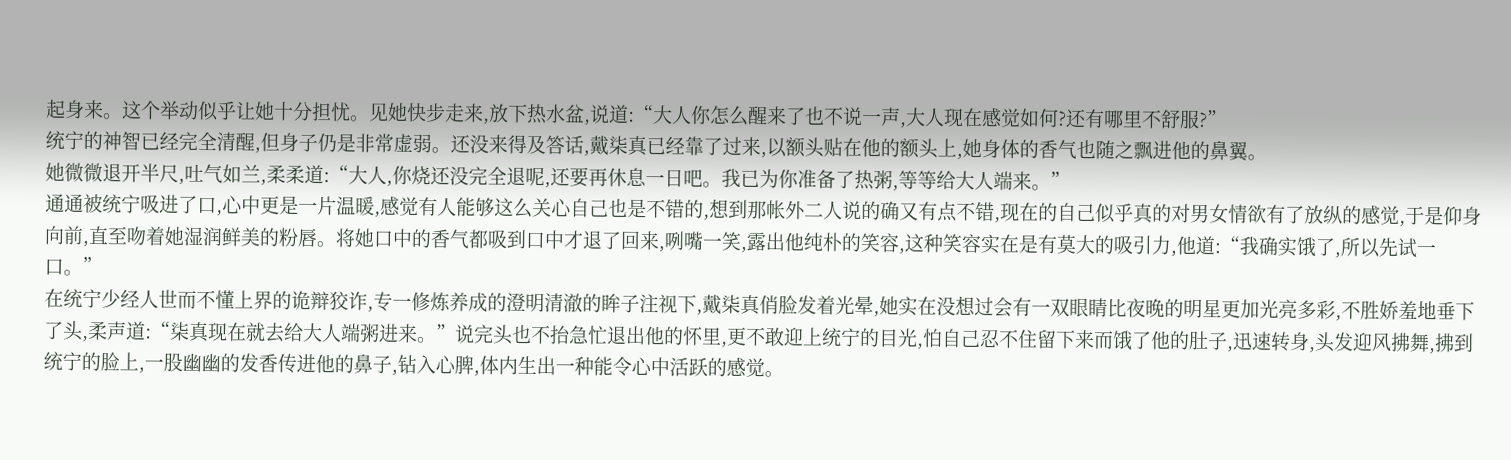起身来。这个举动似乎让她十分担忧。见她快步走来,放下热水盆,说道:“大人你怎么醒来了也不说一声,大人现在感觉如何?还有哪里不舒服?”
统宁的神智已经完全清醒,但身子仍是非常虚弱。还没来得及答话,戴柒真已经靠了过来,以额头贴在他的额头上,她身体的香气也随之飘进他的鼻翼。
她微微退开半尺,吐气如兰,柔柔道:“大人,你烧还没完全退呢,还要再休息一日吧。我已为你准备了热粥,等等给大人端来。”
通通被统宁吸进了口,心中更是一片温暖,感觉有人能够这么关心自己也是不错的,想到那帐外二人说的确又有点不错,现在的自己似乎真的对男女情欲有了放纵的感觉,于是仰身向前,直至吻着她湿润鲜美的粉唇。将她口中的香气都吸到口中才退了回来,咧嘴一笑,露出他纯朴的笑容,这种笑容实在是有莫大的吸引力,他道:“我确实饿了,所以先试一口。”
在统宁少经人世而不懂上界的诡辩狡诈,专一修炼养成的澄明清澈的眸子注视下,戴柒真俏脸发着光晕,她实在没想过会有一双眼睛比夜晚的明星更加光亮多彩,不胜娇羞地垂下了头,柔声道:“柒真现在就去给大人端粥进来。”说完头也不抬急忙退出他的怀里,更不敢迎上统宁的目光,怕自己忍不住留下来而饿了他的肚子,迅速转身,头发迎风拂舞,拂到统宁的脸上,一股幽幽的发香传进他的鼻子,钻入心脾,体内生出一种能令心中活跃的感觉。